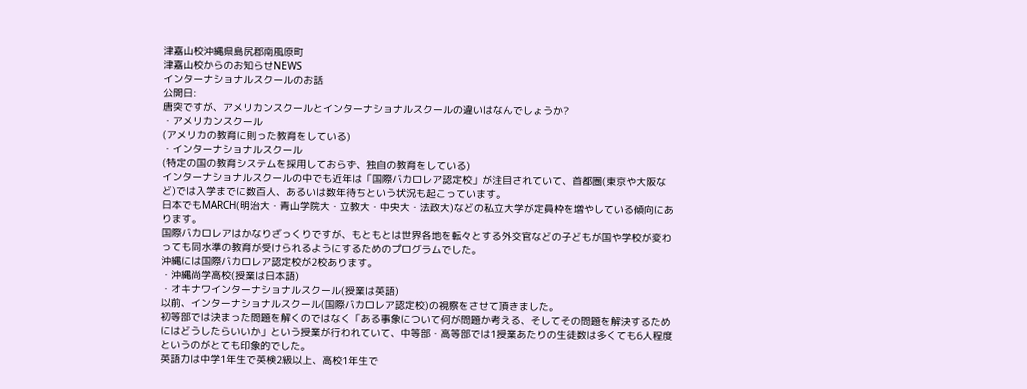津嘉山校沖縄県島尻郡南風原町
津嘉山校からのお知らせNEWS
インターナショナルスクールのお話
公開日:
唐突ですが、アメリカンスクールとインターナショナルスクールの違いはなんでしょうか?
・アメリカンスクール
(アメリカの教育に則った教育をしている)
・インターナショナルスクール
(特定の国の教育システムを採用しておらず、独自の教育をしている)
インターナショナルスクールの中でも近年は「国際バカロレア認定校」が注目されていて、首都圏(東京や大阪など)では入学までに数百人、あるいは数年待ちという状況も起こっています。
日本でもMARCH(明治大・青山学院大・立教大・中央大・法政大)などの私立大学が定員枠を増やしている傾向にあります。
国際バカロレアはかなりざっくりですが、もともとは世界各地を転々とする外交官などの子どもが国や学校が変わっても同水準の教育が受けられるようにするためのプログラムでした。
沖縄には国際バカロレア認定校が2校あります。
・沖縄尚学高校(授業は日本語)
・オキナワインターナショナルスクール(授業は英語)
以前、インターナショナルスクール(国際バカロレア認定校)の視察をさせて頂きました。
初等部では決まった問題を解くのではなく「ある事象について何が問題か考える、そしてその問題を解決するためにはどうしたらいいか」という授業が行われていて、中等部・高等部では1授業あたりの生徒数は多くても6人程度というのがとても印象的でした。
英語力は中学1年生で英検2級以上、高校1年生で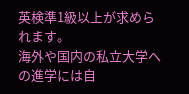英検準1級以上が求められます。
海外や国内の私立大学への進学には自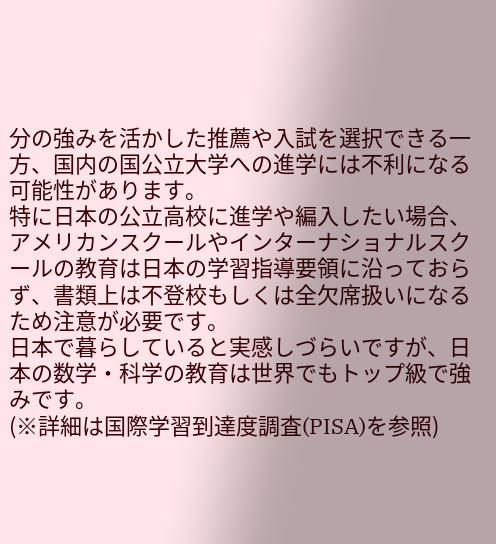分の強みを活かした推薦や入試を選択できる一方、国内の国公立大学への進学には不利になる可能性があります。
特に日本の公立高校に進学や編入したい場合、アメリカンスクールやインターナショナルスクールの教育は日本の学習指導要領に沿っておらず、書類上は不登校もしくは全欠席扱いになるため注意が必要です。
日本で暮らしていると実感しづらいですが、日本の数学・科学の教育は世界でもトップ級で強みです。
(※詳細は国際学習到達度調査(PISA)を参照)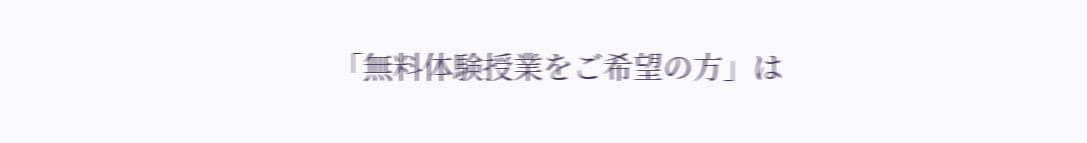「無料体験授業をご希望の方」は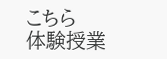こちら
体験授業